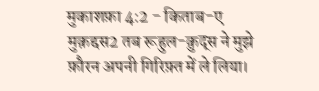मुकाशफ़ा 4:2 - किताब-ए मुक़द्दस2 तब रूहुल-क़ुद्स ने मुझे फ़ौरन अपनी गिरिफ़्त में ले लिया।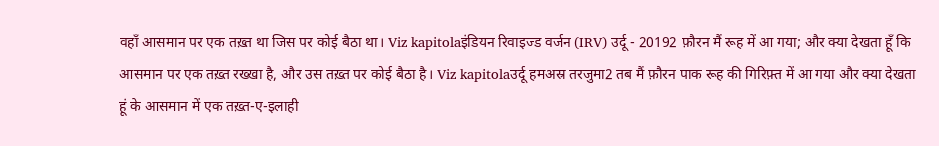वहाँ आसमान पर एक तख़्त था जिस पर कोई बैठा था। Viz kapitolaइंडियन रिवाइज्ड वर्जन (IRV) उर्दू - 20192 फ़ौरन मैं रूह में आ गया; और क्या देखता हूँ कि आसमान पर एक तख़्त रख्खा है, और उस तख़्त पर कोई बैठा है। Viz kapitolaउर्दू हमअस्र तरजुमा2 तब मैं फ़ौरन पाक रूह की गिरिफ़्त में आ गया और क्या देखता हूं के आसमान में एक तख़्त-ए-इलाही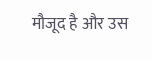मौजूद है और उस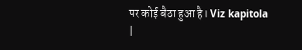पर कोई बैठा हुआ है। Viz kapitola |